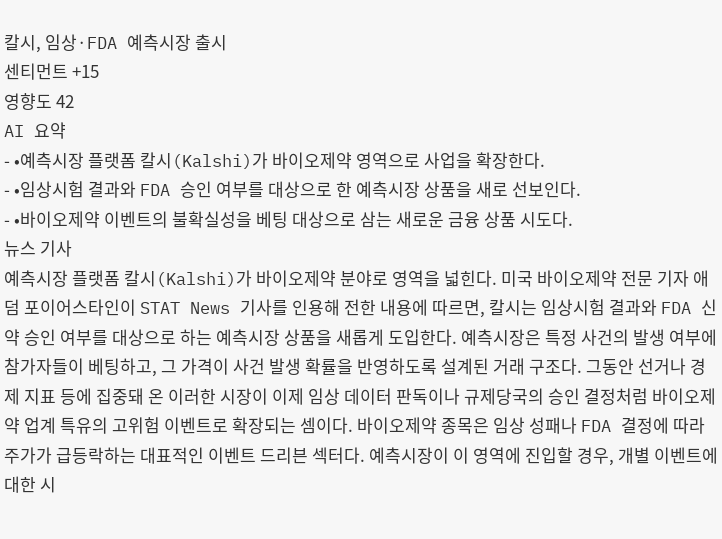칼시, 임상·FDA 예측시장 출시
센티먼트 +15
영향도 42
AI 요약
- •예측시장 플랫폼 칼시(Kalshi)가 바이오제약 영역으로 사업을 확장한다.
- •임상시험 결과와 FDA 승인 여부를 대상으로 한 예측시장 상품을 새로 선보인다.
- •바이오제약 이벤트의 불확실성을 베팅 대상으로 삼는 새로운 금융 상품 시도다.
뉴스 기사
예측시장 플랫폼 칼시(Kalshi)가 바이오제약 분야로 영역을 넓힌다. 미국 바이오제약 전문 기자 애덤 포이어스타인이 STAT News 기사를 인용해 전한 내용에 따르면, 칼시는 임상시험 결과와 FDA 신약 승인 여부를 대상으로 하는 예측시장 상품을 새롭게 도입한다. 예측시장은 특정 사건의 발생 여부에 참가자들이 베팅하고, 그 가격이 사건 발생 확률을 반영하도록 설계된 거래 구조다. 그동안 선거나 경제 지표 등에 집중돼 온 이러한 시장이 이제 임상 데이터 판독이나 규제당국의 승인 결정처럼 바이오제약 업계 특유의 고위험 이벤트로 확장되는 셈이다. 바이오제약 종목은 임상 성패나 FDA 결정에 따라 주가가 급등락하는 대표적인 이벤트 드리븐 섹터다. 예측시장이 이 영역에 진입할 경우, 개별 이벤트에 대한 시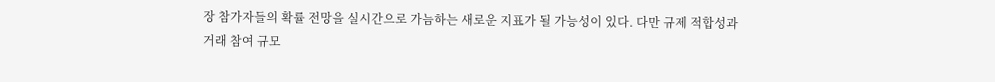장 참가자들의 확률 전망을 실시간으로 가늠하는 새로운 지표가 될 가능성이 있다. 다만 규제 적합성과 거래 참여 규모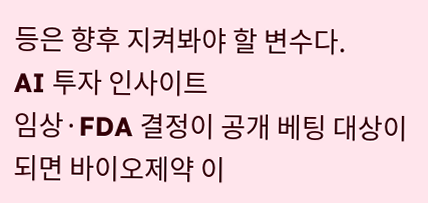등은 향후 지켜봐야 할 변수다.
AI 투자 인사이트
임상·FDA 결정이 공개 베팅 대상이 되면 바이오제약 이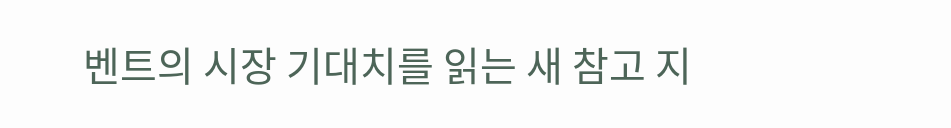벤트의 시장 기대치를 읽는 새 참고 지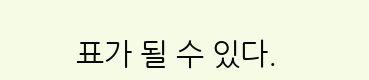표가 될 수 있다.